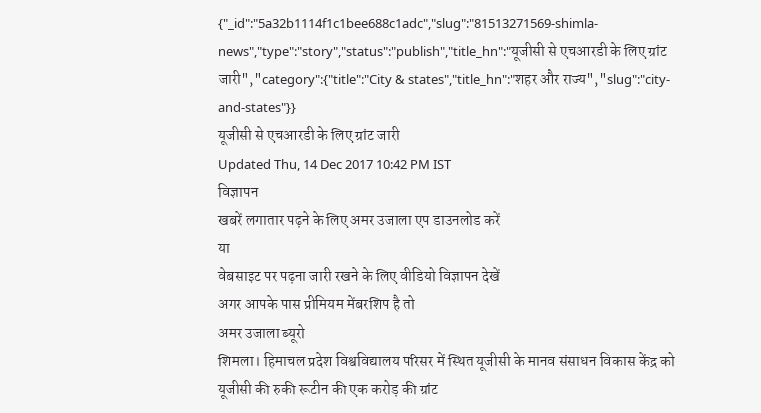{"_id":"5a32b1114f1c1bee688c1adc","slug":"81513271569-shimla-news","type":"story","status":"publish","title_hn":"यूजीसी से एचआरडी के लिए ग्रांट जारी","category":{"title":"City & states","title_hn":"शहर और राज्य","slug":"city-and-states"}}
यूजीसी से एचआरडी के लिए ग्रांट जारी
Updated Thu, 14 Dec 2017 10:42 PM IST
विज्ञापन
खबरें लगातार पढ़ने के लिए अमर उजाला एप डाउनलोड करें
या
वेबसाइट पर पढ़ना जारी रखने के लिए वीडियो विज्ञापन देखें
अगर आपके पास प्रीमियम मेंबरशिप है तो
अमर उजाला ब्यूरो
शिमला। हिमाचल प्रदेश विश्वविद्यालय परिसर में स्थित यूजीसी के मानव संसाधन विकास केंद्र को यूजीसी की रुकी रूटीन की एक करोड़ की ग्रांट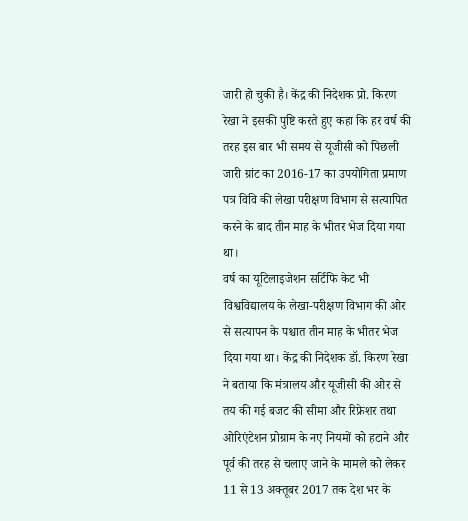जारी हो चुकी है। केंद्र की निदेशक प्रो. किरण रेखा ने इसकी पुष्टि करते हुए कहा कि हर वर्ष की तरह इस बार भी समय से यूजीसी को पिछली जारी ग्रांट का 2016-17 का उपयोगिता प्रमाण पत्र विवि की लेखा परीक्षण विभाग से सत्यापित करने के बाद तीन माह के भीतर भेज दिया गया था।
वर्ष का यूटिलाइजेशन सर्टिफि केट भी विश्वविद्यालय के लेखा-परीक्षण विभाग की ओर से सत्यापन के पश्चात तीन माह के भीतर भेज दिया गया था। केंद्र की निदेशक डॉ. किरण रेखा ने बताया कि मंत्रालय और यूजीसी की ओर से तय की गई बजट की सीमा और रिफ्रेशर तथा ओरिएंटेशन प्रोग्राम के नए नियमों को हटाने और पूर्व की तरह से चलाए जाने के मामले को लेकर 11 से 13 अक्तूबर 2017 तक देश भर के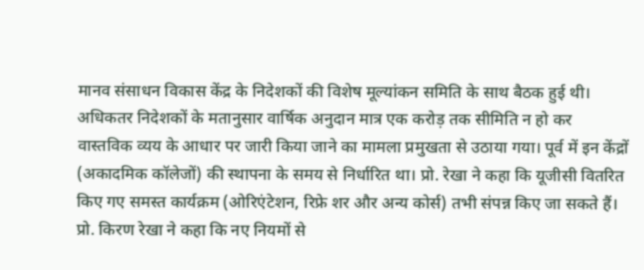मानव संसाधन विकास केंद्र के निदेशकों की विशेष मूल्यांकन समिति के साथ बैठक हुई थी। अधिकतर निदेशकों के मतानुसार वार्षिक अनुदान मात्र एक करोड़ तक सीमिति न हो कर वास्तविक व्यय के आधार पर जारी किया जाने का मामला प्रमुखता से उठाया गया। पूर्व में इन केंद्रों (अकादमिक कॉलेजों) की स्थापना के समय से निर्धारित था। प्रो. रेखा ने कहा कि यूजीसी वितरित किए गए समस्त कार्यक्रम (ओरिएंटेशन, रिफ्रे शर और अन्य कोर्स) तभी संपन्न किए जा सकते हैं। प्रो. किरण रेखा ने कहा कि नए नियमों से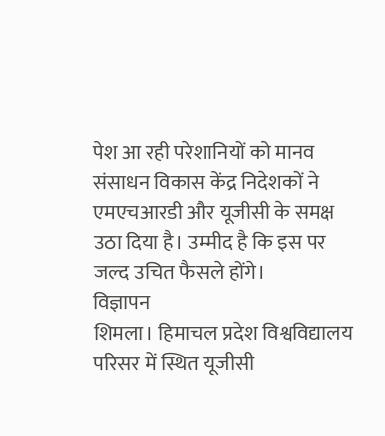पेश आ रही परेशानियों को मानव संसाधन विकास केंद्र निदेशकों ने एमएचआरडी और यूजीसी के समक्ष उठा दिया है। उम्मीद है कि इस पर जल्द उचित फैसले होंगे।
विज्ञापन
शिमला। हिमाचल प्रदेश विश्वविद्यालय परिसर में स्थित यूजीसी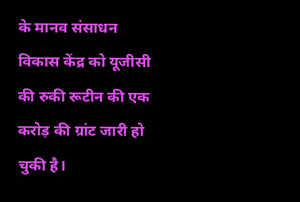के मानव संसाधन विकास केंद्र को यूजीसी की रुकी रूटीन की एक करोड़ की ग्रांट जारी हो चुकी है।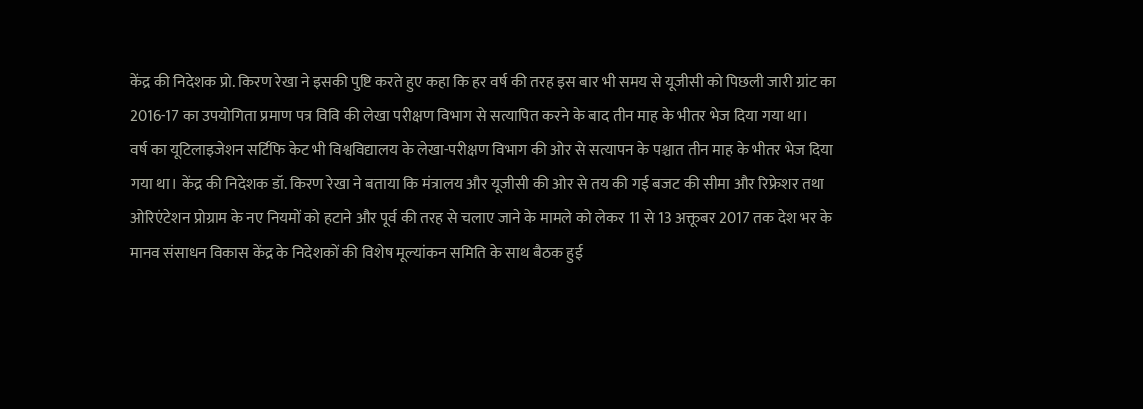केंद्र की निदेशक प्रो. किरण रेखा ने इसकी पुष्टि करते हुए कहा कि हर वर्ष की तरह इस बार भी समय से यूजीसी को पिछली जारी ग्रांट का 2016-17 का उपयोगिता प्रमाण पत्र विवि की लेखा परीक्षण विभाग से सत्यापित करने के बाद तीन माह के भीतर भेज दिया गया था।
वर्ष का यूटिलाइजेशन सर्टिफि केट भी विश्वविद्यालय के लेखा-परीक्षण विभाग की ओर से सत्यापन के पश्चात तीन माह के भीतर भेज दिया गया था। केंद्र की निदेशक डॉ. किरण रेखा ने बताया कि मंत्रालय और यूजीसी की ओर से तय की गई बजट की सीमा और रिफ्रेशर तथा ओरिएंटेशन प्रोग्राम के नए नियमों को हटाने और पूर्व की तरह से चलाए जाने के मामले को लेकर 11 से 13 अक्तूबर 2017 तक देश भर के मानव संसाधन विकास केंद्र के निदेशकों की विशेष मूल्यांकन समिति के साथ बैठक हुई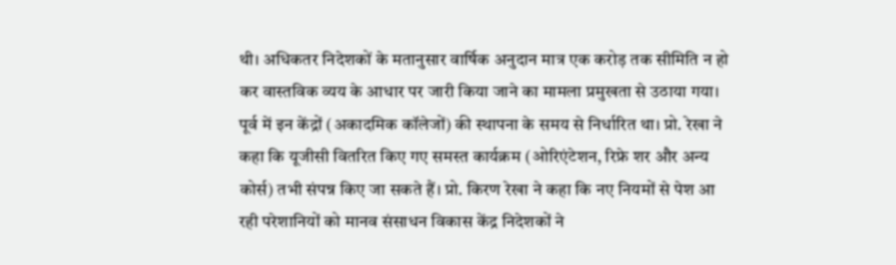थी। अधिकतर निदेशकों के मतानुसार वार्षिक अनुदान मात्र एक करोड़ तक सीमिति न हो कर वास्तविक व्यय के आधार पर जारी किया जाने का मामला प्रमुखता से उठाया गया। पूर्व में इन केंद्रों (अकादमिक कॉलेजों) की स्थापना के समय से निर्धारित था। प्रो. रेखा ने कहा कि यूजीसी वितरित किए गए समस्त कार्यक्रम (ओरिएंटेशन, रिफ्रे शर और अन्य कोर्स) तभी संपन्न किए जा सकते हैं। प्रो. किरण रेखा ने कहा कि नए नियमों से पेश आ रही परेशानियों को मानव संसाधन विकास केंद्र निदेशकों ने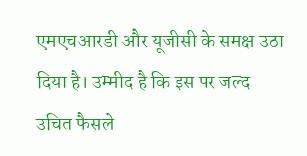एमएचआरडी और यूजीसी के समक्ष उठा दिया है। उम्मीद है कि इस पर जल्द उचित फैसले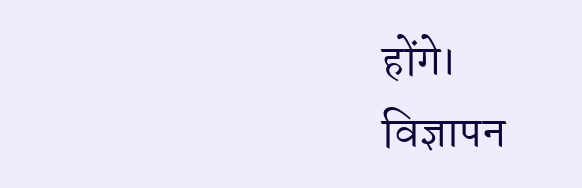होंगे।
विज्ञापन